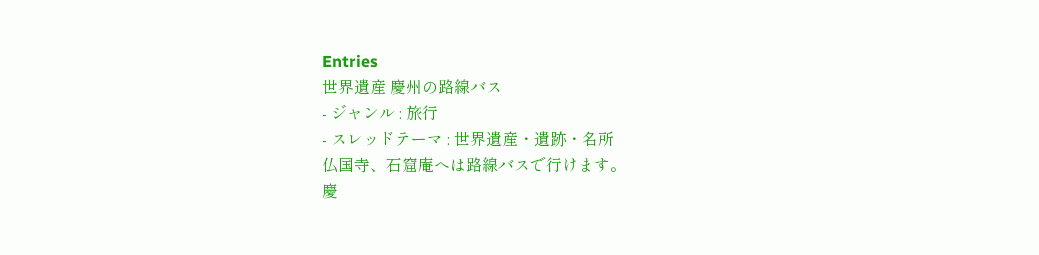Entries
世界遺産 慶州の路線バス
- ジャンル : 旅行
- スレッドテーマ : 世界遺産・遺跡・名所
仏国寺、石窟庵へは路線バスで行けます。
慶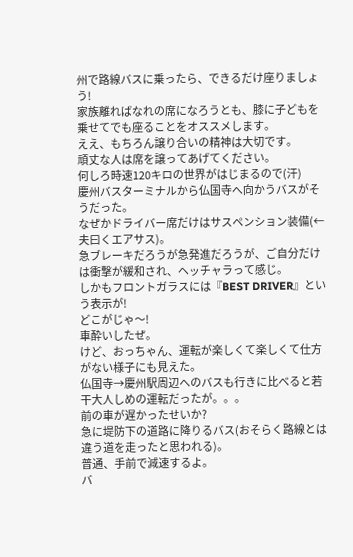州で路線バスに乗ったら、できるだけ座りましょう!
家族離ればなれの席になろうとも、膝に子どもを乗せてでも座ることをオススメします。
ええ、もちろん譲り合いの精神は大切です。
頑丈な人は席を譲ってあげてください。
何しろ時速120キロの世界がはじまるので(汗)
慶州バスターミナルから仏国寺へ向かうバスがそうだった。
なぜかドライバー席だけはサスペンション装備(←夫曰くエアサス)。
急ブレーキだろうが急発進だろうが、ご自分だけは衝撃が緩和され、ヘッチャラって感じ。
しかもフロントガラスには『BEST DRIVER』という表示が!
どこがじゃ〜!
車酔いしたぜ。
けど、おっちゃん、運転が楽しくて楽しくて仕方がない様子にも見えた。
仏国寺→慶州駅周辺へのバスも行きに比べると若干大人しめの運転だったが。。。
前の車が遅かったせいか?
急に堤防下の道路に降りるバス(おそらく路線とは違う道を走ったと思われる)。
普通、手前で減速するよ。
バ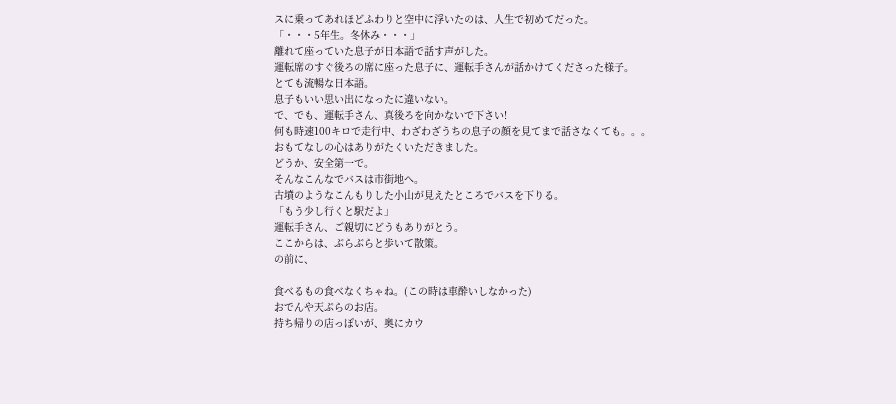スに乗ってあれほどふわりと空中に浮いたのは、人生で初めてだった。
「・・・5年生。冬休み・・・」
離れて座っていた息子が日本語で話す声がした。
運転席のすぐ後ろの席に座った息子に、運転手さんが話かけてくださった様子。
とても流暢な日本語。
息子もいい思い出になったに違いない。
で、でも、運転手さん、真後ろを向かないで下さい!
何も時速100キロで走行中、わざわざうちの息子の顔を見てまで話さなくても。。。
おもてなしの心はありがたくいただきました。
どうか、安全第一で。
そんなこんなでバスは市街地へ。
古墳のようなこんもりした小山が見えたところでバスを下りる。
「もう少し行くと駅だよ」
運転手さん、ご親切にどうもありがとう。
ここからは、ぶらぶらと歩いて散策。
の前に、

食べるもの食べなくちゃね。(この時は車酔いしなかった)
おでんや天ぷらのお店。
持ち帰りの店っぽいが、奥にカウ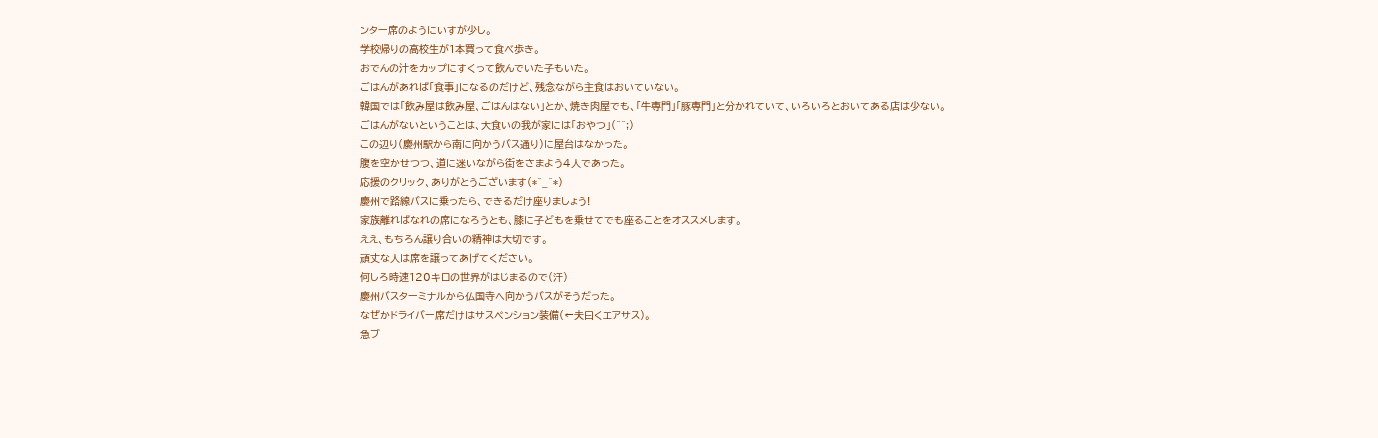ンター席のようにいすが少し。
学校帰りの高校生が1本買って食べ歩き。
おでんの汁をカップにすくって飲んでいた子もいた。
ごはんがあれば「食事」になるのだけど、残念ながら主食はおいていない。
韓国では「飲み屋は飲み屋、ごはんはない」とか、焼き肉屋でも、「牛専門」「豚専門」と分かれていて、いろいろとおいてある店は少ない。
ごはんがないということは、大食いの我が家には「おやつ」(^^;)
この辺り(慶州駅から南に向かうバス通り)に屋台はなかった。
腹を空かせつつ、道に迷いながら街をさまよう4人であった。
応援のクリック、ありがとうございます(*^_^*)
慶州で路線バスに乗ったら、できるだけ座りましょう!
家族離ればなれの席になろうとも、膝に子どもを乗せてでも座ることをオススメします。
ええ、もちろん譲り合いの精神は大切です。
頑丈な人は席を譲ってあげてください。
何しろ時速120キロの世界がはじまるので(汗)
慶州バスターミナルから仏国寺へ向かうバスがそうだった。
なぜかドライバー席だけはサスペンション装備(←夫曰くエアサス)。
急ブ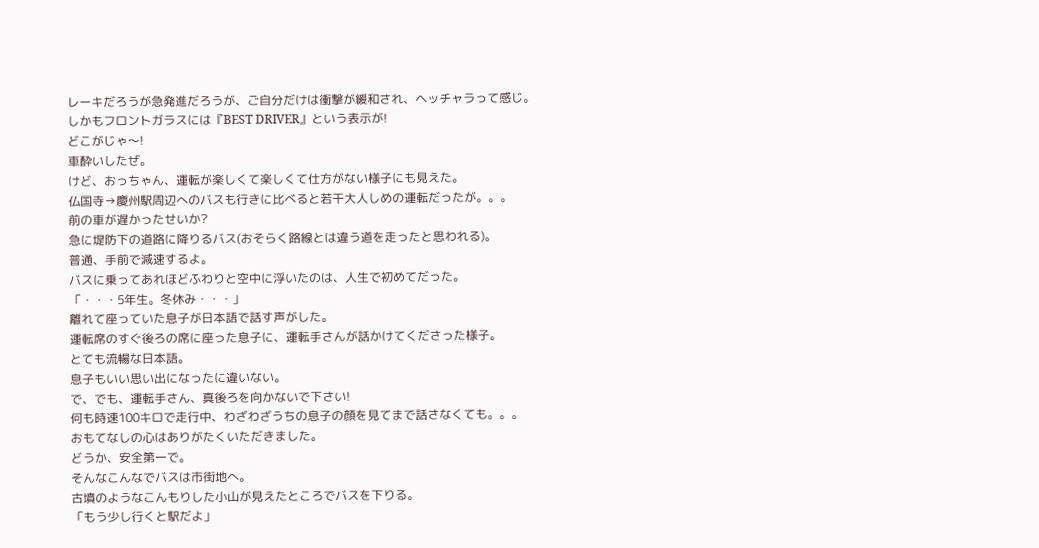レーキだろうが急発進だろうが、ご自分だけは衝撃が緩和され、ヘッチャラって感じ。
しかもフロントガラスには『BEST DRIVER』という表示が!
どこがじゃ〜!
車酔いしたぜ。
けど、おっちゃん、運転が楽しくて楽しくて仕方がない様子にも見えた。
仏国寺→慶州駅周辺へのバスも行きに比べると若干大人しめの運転だったが。。。
前の車が遅かったせいか?
急に堤防下の道路に降りるバス(おそらく路線とは違う道を走ったと思われる)。
普通、手前で減速するよ。
バスに乗ってあれほどふわりと空中に浮いたのは、人生で初めてだった。
「・・・5年生。冬休み・・・」
離れて座っていた息子が日本語で話す声がした。
運転席のすぐ後ろの席に座った息子に、運転手さんが話かけてくださった様子。
とても流暢な日本語。
息子もいい思い出になったに違いない。
で、でも、運転手さん、真後ろを向かないで下さい!
何も時速100キロで走行中、わざわざうちの息子の顔を見てまで話さなくても。。。
おもてなしの心はありがたくいただきました。
どうか、安全第一で。
そんなこんなでバスは市街地へ。
古墳のようなこんもりした小山が見えたところでバスを下りる。
「もう少し行くと駅だよ」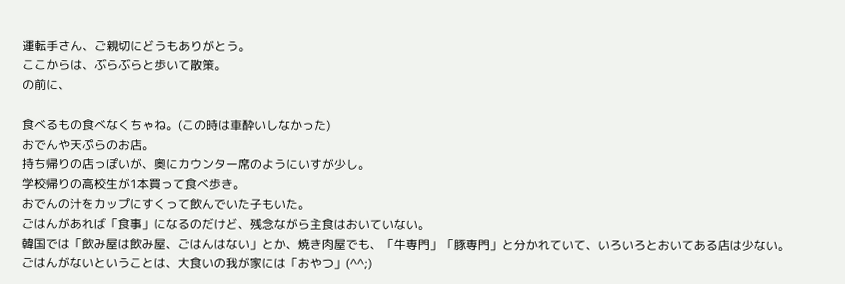運転手さん、ご親切にどうもありがとう。
ここからは、ぶらぶらと歩いて散策。
の前に、

食べるもの食べなくちゃね。(この時は車酔いしなかった)
おでんや天ぷらのお店。
持ち帰りの店っぽいが、奥にカウンター席のようにいすが少し。
学校帰りの高校生が1本買って食べ歩き。
おでんの汁をカップにすくって飲んでいた子もいた。
ごはんがあれば「食事」になるのだけど、残念ながら主食はおいていない。
韓国では「飲み屋は飲み屋、ごはんはない」とか、焼き肉屋でも、「牛専門」「豚専門」と分かれていて、いろいろとおいてある店は少ない。
ごはんがないということは、大食いの我が家には「おやつ」(^^;)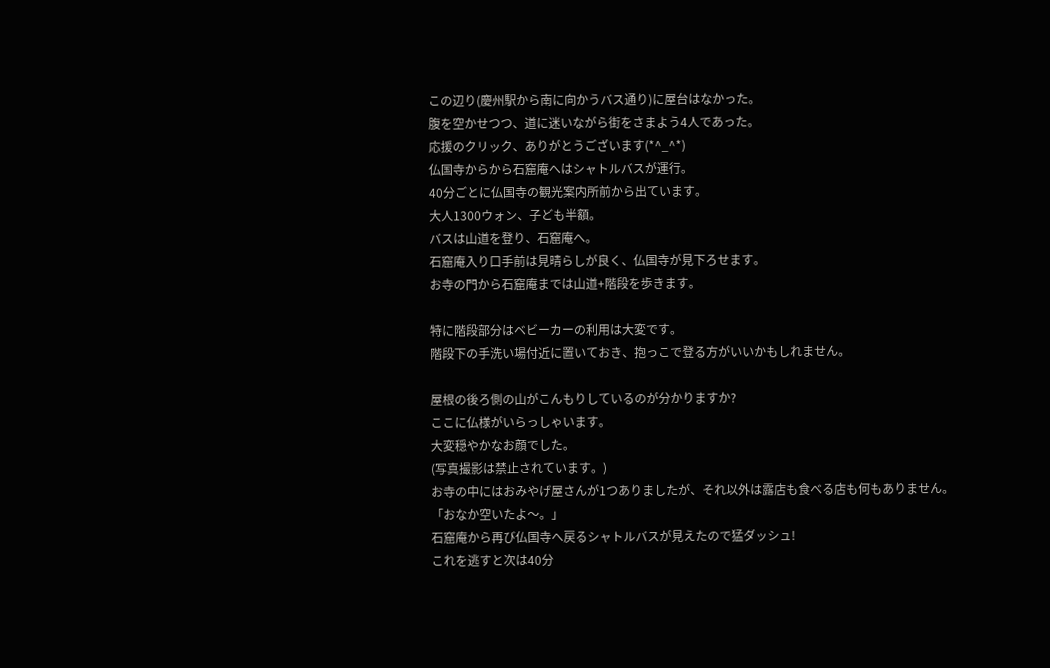この辺り(慶州駅から南に向かうバス通り)に屋台はなかった。
腹を空かせつつ、道に迷いながら街をさまよう4人であった。
応援のクリック、ありがとうございます(*^_^*)
仏国寺からから石窟庵へはシャトルバスが運行。
40分ごとに仏国寺の観光案内所前から出ています。
大人1300ウォン、子ども半額。
バスは山道を登り、石窟庵へ。
石窟庵入り口手前は見晴らしが良く、仏国寺が見下ろせます。
お寺の門から石窟庵までは山道+階段を歩きます。

特に階段部分はベビーカーの利用は大変です。
階段下の手洗い場付近に置いておき、抱っこで登る方がいいかもしれません。

屋根の後ろ側の山がこんもりしているのが分かりますか?
ここに仏様がいらっしゃいます。
大変穏やかなお顔でした。
(写真撮影は禁止されています。)
お寺の中にはおみやげ屋さんが1つありましたが、それ以外は露店も食べる店も何もありません。
「おなか空いたよ〜。」
石窟庵から再び仏国寺へ戻るシャトルバスが見えたので猛ダッシュ!
これを逃すと次は40分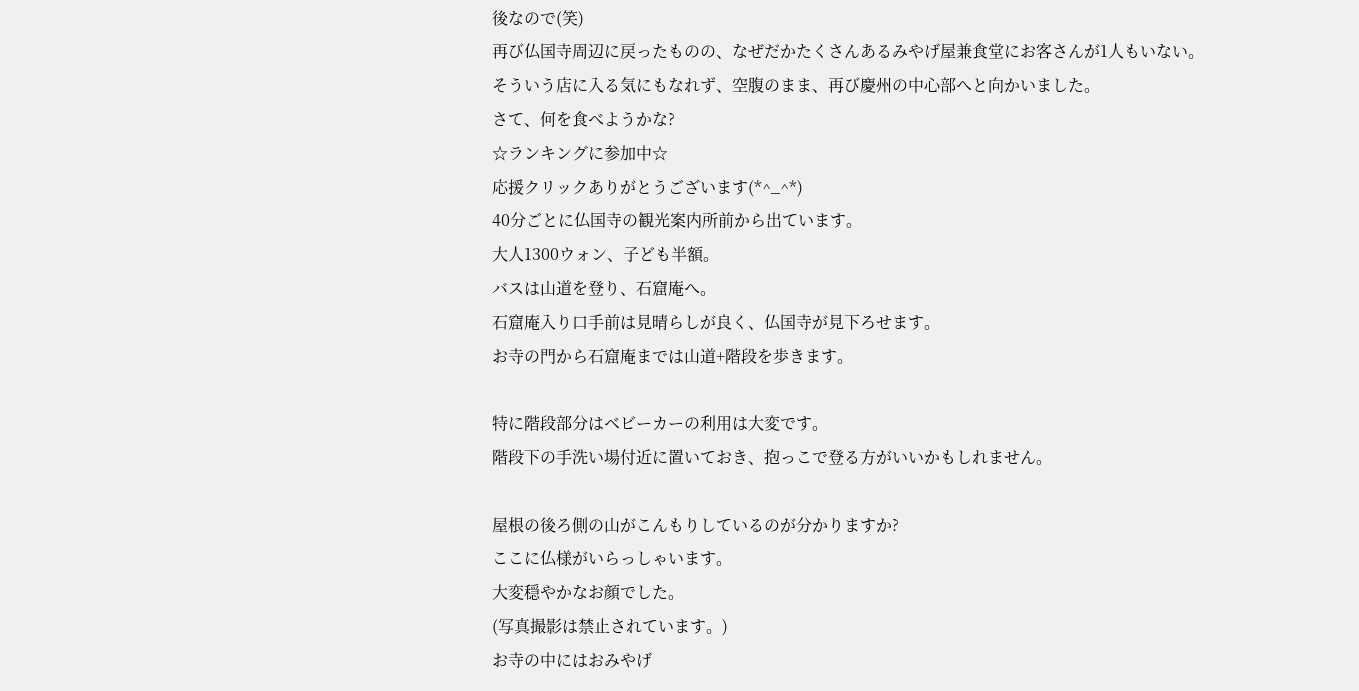後なので(笑)
再び仏国寺周辺に戻ったものの、なぜだかたくさんあるみやげ屋兼食堂にお客さんが1人もいない。
そういう店に入る気にもなれず、空腹のまま、再び慶州の中心部へと向かいました。
さて、何を食べようかな?
☆ランキングに参加中☆
応援クリックありがとうございます(*^_^*)
40分ごとに仏国寺の観光案内所前から出ています。
大人1300ウォン、子ども半額。
バスは山道を登り、石窟庵へ。
石窟庵入り口手前は見晴らしが良く、仏国寺が見下ろせます。
お寺の門から石窟庵までは山道+階段を歩きます。

特に階段部分はベビーカーの利用は大変です。
階段下の手洗い場付近に置いておき、抱っこで登る方がいいかもしれません。

屋根の後ろ側の山がこんもりしているのが分かりますか?
ここに仏様がいらっしゃいます。
大変穏やかなお顔でした。
(写真撮影は禁止されています。)
お寺の中にはおみやげ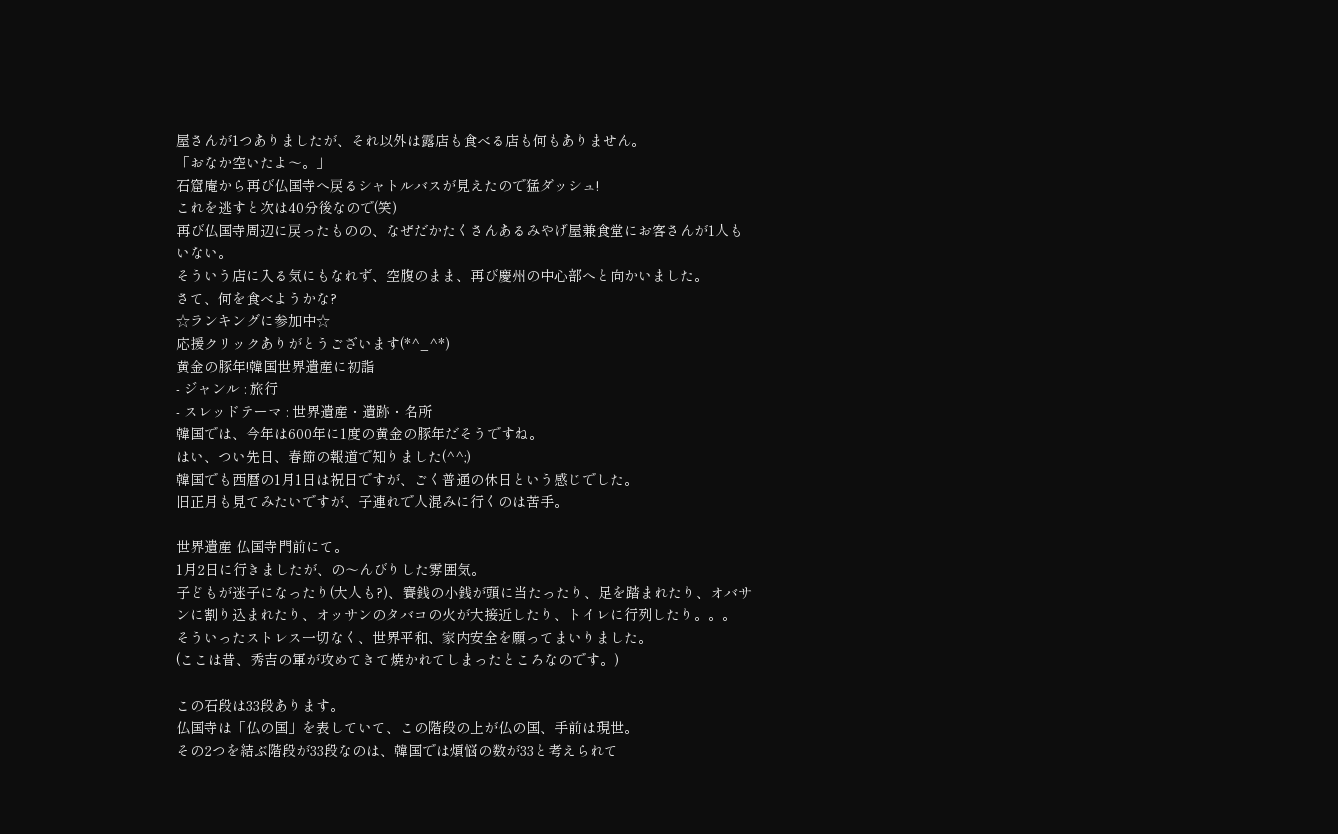屋さんが1つありましたが、それ以外は露店も食べる店も何もありません。
「おなか空いたよ〜。」
石窟庵から再び仏国寺へ戻るシャトルバスが見えたので猛ダッシュ!
これを逃すと次は40分後なので(笑)
再び仏国寺周辺に戻ったものの、なぜだかたくさんあるみやげ屋兼食堂にお客さんが1人もいない。
そういう店に入る気にもなれず、空腹のまま、再び慶州の中心部へと向かいました。
さて、何を食べようかな?
☆ランキングに参加中☆
応援クリックありがとうございます(*^_^*)
黄金の豚年!韓国世界遺産に初詣
- ジャンル : 旅行
- スレッドテーマ : 世界遺産・遺跡・名所
韓国では、今年は600年に1度の黄金の豚年だそうですね。
はい、つい先日、春節の報道で知りました(^^;)
韓国でも西暦の1月1日は祝日ですが、ごく普通の休日という感じでした。
旧正月も見てみたいですが、子連れで人混みに行くのは苦手。

世界遺産 仏国寺門前にて。
1月2日に行きましたが、の〜んびりした雰囲気。
子どもが迷子になったり(大人も?)、賽銭の小銭が頭に当たったり、足を踏まれたり、オバサンに割り込まれたり、オッサンのタバコの火が大接近したり、トイレに行列したり。。。
そういったストレス一切なく、世界平和、家内安全を願ってまいりました。
(ここは昔、秀吉の軍が攻めてきて焼かれてしまったところなのです。)

この石段は33段あります。
仏国寺は「仏の国」を表していて、この階段の上が仏の国、手前は現世。
その2つを結ぶ階段が33段なのは、韓国では煩悩の数が33と考えられて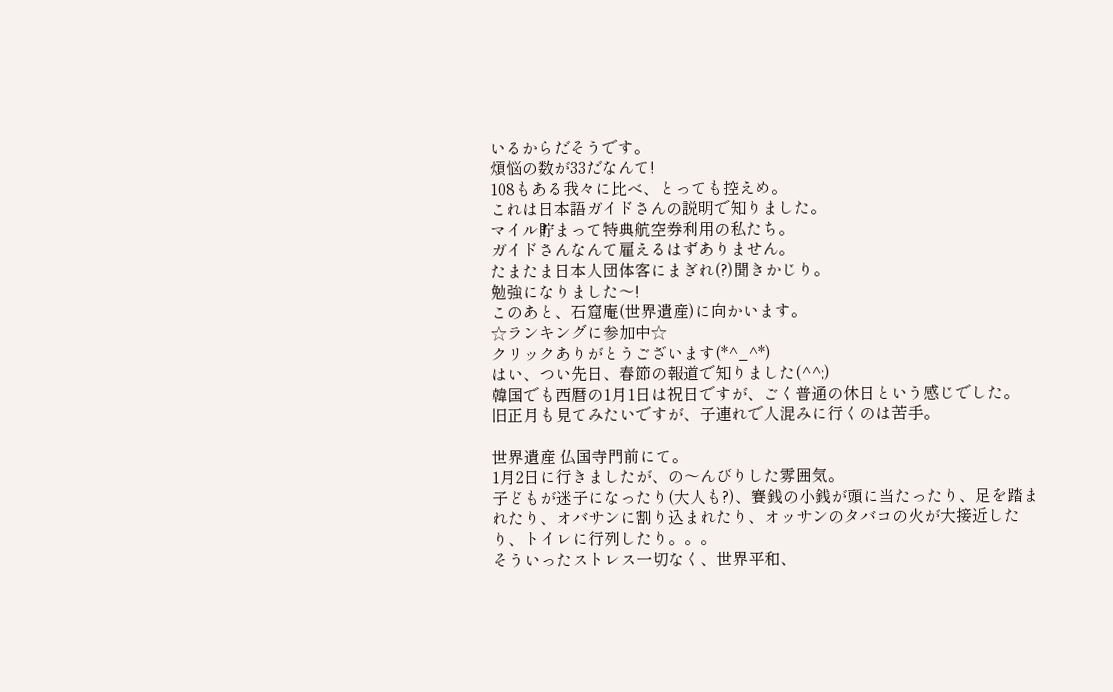いるからだそうです。
煩悩の数が33だなんて!
108もある我々に比べ、とっても控えめ。
これは日本語ガイドさんの説明で知りました。
マイル貯まって特典航空券利用の私たち。
ガイドさんなんて雇えるはずありません。
たまたま日本人団体客にまぎれ(?)聞きかじり。
勉強になりました〜!
このあと、石窟庵(世界遺産)に向かいます。
☆ランキングに参加中☆
クリックありがとうございます(*^_^*)
はい、つい先日、春節の報道で知りました(^^;)
韓国でも西暦の1月1日は祝日ですが、ごく普通の休日という感じでした。
旧正月も見てみたいですが、子連れで人混みに行くのは苦手。

世界遺産 仏国寺門前にて。
1月2日に行きましたが、の〜んびりした雰囲気。
子どもが迷子になったり(大人も?)、賽銭の小銭が頭に当たったり、足を踏まれたり、オバサンに割り込まれたり、オッサンのタバコの火が大接近したり、トイレに行列したり。。。
そういったストレス一切なく、世界平和、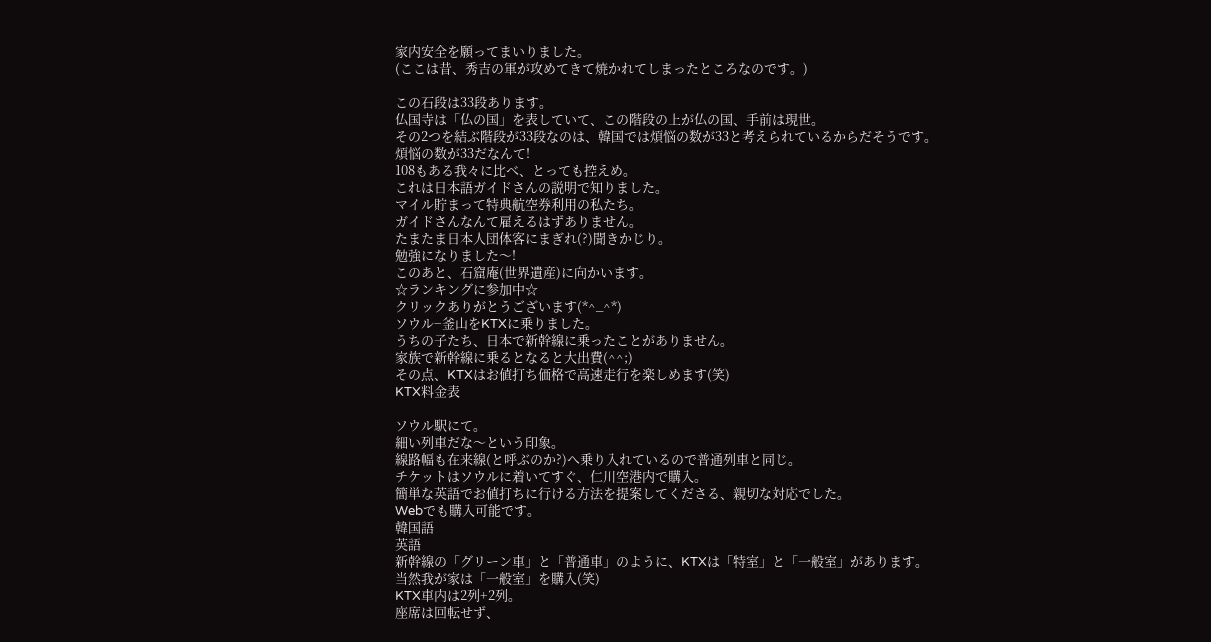家内安全を願ってまいりました。
(ここは昔、秀吉の軍が攻めてきて焼かれてしまったところなのです。)

この石段は33段あります。
仏国寺は「仏の国」を表していて、この階段の上が仏の国、手前は現世。
その2つを結ぶ階段が33段なのは、韓国では煩悩の数が33と考えられているからだそうです。
煩悩の数が33だなんて!
108もある我々に比べ、とっても控えめ。
これは日本語ガイドさんの説明で知りました。
マイル貯まって特典航空券利用の私たち。
ガイドさんなんて雇えるはずありません。
たまたま日本人団体客にまぎれ(?)聞きかじり。
勉強になりました〜!
このあと、石窟庵(世界遺産)に向かいます。
☆ランキングに参加中☆
クリックありがとうございます(*^_^*)
ソウル−釜山をKTXに乗りました。
うちの子たち、日本で新幹線に乗ったことがありません。
家族で新幹線に乗るとなると大出費(^^;)
その点、KTXはお値打ち価格で高速走行を楽しめます(笑)
KTX料金表

ソウル駅にて。
細い列車だな〜という印象。
線路幅も在来線(と呼ぶのか?)へ乗り入れているので普通列車と同じ。
チケットはソウルに着いてすぐ、仁川空港内で購入。
簡単な英語でお値打ちに行ける方法を提案してくださる、親切な対応でした。
Webでも購入可能です。
韓国語
英語
新幹線の「グリーン車」と「普通車」のように、KTXは「特室」と「一般室」があります。
当然我が家は「一般室」を購入(笑)
KTX車内は2列+2列。
座席は回転せず、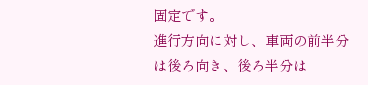固定です。
進行方向に対し、車両の前半分は後ろ向き、後ろ半分は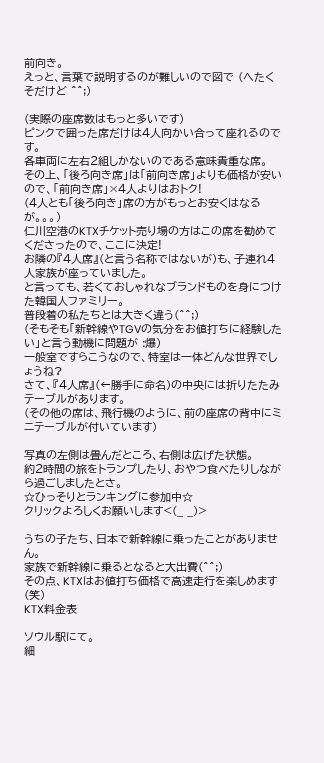前向き。
えっと、言葉で説明するのが難しいので図で (へたくそだけど ^^;)

(実際の座席数はもっと多いです)
ピンクで囲った席だけは4人向かい合って座れるのです。
各車両に左右2組しかないのである意味貴重な席。
その上、「後ろ向き席」は「前向き席」よりも価格が安いので、「前向き席」×4人よりはおトク!
(4人とも「後ろ向き」席の方がもっとお安くはなるが。。。)
仁川空港のKTXチケット売り場の方はこの席を勧めてくださったので、ここに決定!
お隣の『4人席』(と言う名称ではないが)も、子連れ4人家族が座っていました。
と言っても、若くておしゃれなブランドものを身につけた韓国人ファミリー。
普段着の私たちとは大きく違う(^^;)
(そもそも「新幹線やTGVの気分をお値打ちに経験したい」と言う動機に問題が :爆)
一般室ですらこうなので、特室は一体どんな世界でしょうね?
さて、『4人席』(←勝手に命名)の中央には折りたたみテーブルがあります。
(その他の席は、飛行機のように、前の座席の背中にミニテーブルが付いています)

写真の左側は畳んだところ、右側は広げた状態。
約2時間の旅をトランプしたり、おやつ食べたりしながら過ごしましたとさ。
☆ひっそりとランキングに参加中☆
クリックよろしくお願いします<(_ _)>

うちの子たち、日本で新幹線に乗ったことがありません。
家族で新幹線に乗るとなると大出費(^^;)
その点、KTXはお値打ち価格で高速走行を楽しめます(笑)
KTX料金表

ソウル駅にて。
細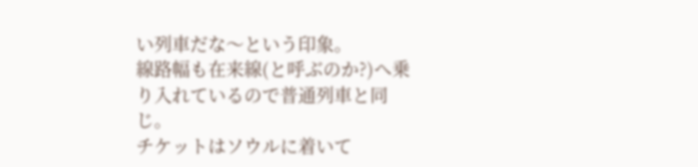い列車だな〜という印象。
線路幅も在来線(と呼ぶのか?)へ乗り入れているので普通列車と同じ。
チケットはソウルに着いて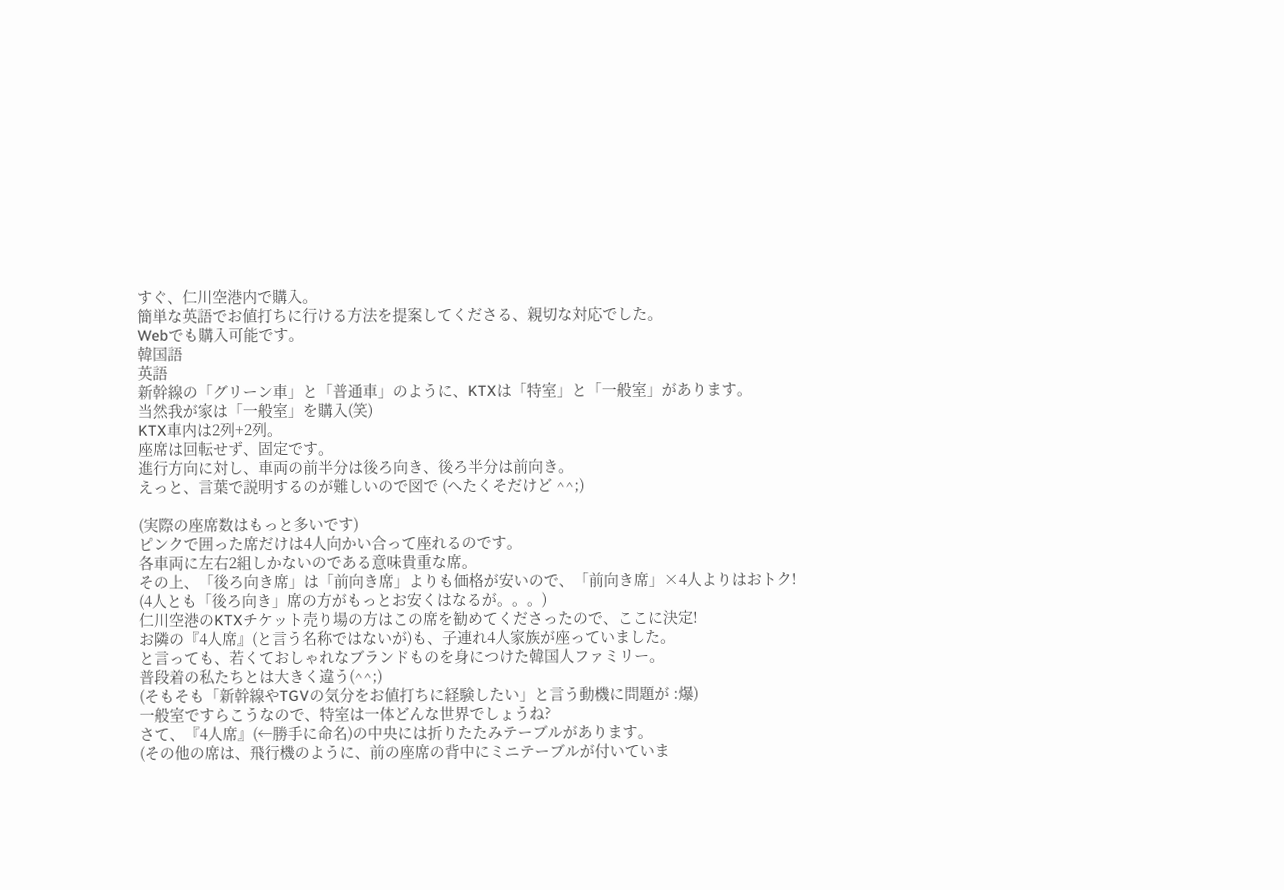すぐ、仁川空港内で購入。
簡単な英語でお値打ちに行ける方法を提案してくださる、親切な対応でした。
Webでも購入可能です。
韓国語
英語
新幹線の「グリーン車」と「普通車」のように、KTXは「特室」と「一般室」があります。
当然我が家は「一般室」を購入(笑)
KTX車内は2列+2列。
座席は回転せず、固定です。
進行方向に対し、車両の前半分は後ろ向き、後ろ半分は前向き。
えっと、言葉で説明するのが難しいので図で (へたくそだけど ^^;)

(実際の座席数はもっと多いです)
ピンクで囲った席だけは4人向かい合って座れるのです。
各車両に左右2組しかないのである意味貴重な席。
その上、「後ろ向き席」は「前向き席」よりも価格が安いので、「前向き席」×4人よりはおトク!
(4人とも「後ろ向き」席の方がもっとお安くはなるが。。。)
仁川空港のKTXチケット売り場の方はこの席を勧めてくださったので、ここに決定!
お隣の『4人席』(と言う名称ではないが)も、子連れ4人家族が座っていました。
と言っても、若くておしゃれなブランドものを身につけた韓国人ファミリー。
普段着の私たちとは大きく違う(^^;)
(そもそも「新幹線やTGVの気分をお値打ちに経験したい」と言う動機に問題が :爆)
一般室ですらこうなので、特室は一体どんな世界でしょうね?
さて、『4人席』(←勝手に命名)の中央には折りたたみテーブルがあります。
(その他の席は、飛行機のように、前の座席の背中にミニテーブルが付いていま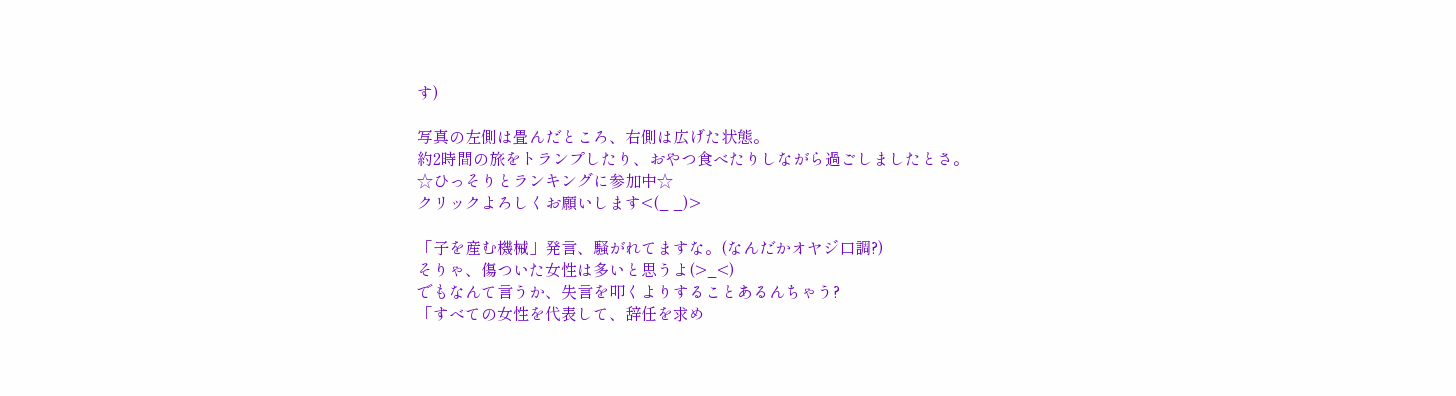す)

写真の左側は畳んだところ、右側は広げた状態。
約2時間の旅をトランプしたり、おやつ食べたりしながら過ごしましたとさ。
☆ひっそりとランキングに参加中☆
クリックよろしくお願いします<(_ _)>

「子を産む機械」発言、騒がれてますな。(なんだかオヤジ口調?)
そりゃ、傷ついた女性は多いと思うよ(>_<)
でもなんて言うか、失言を叩くよりすることあるんちゃう?
「すべての女性を代表して、辞任を求め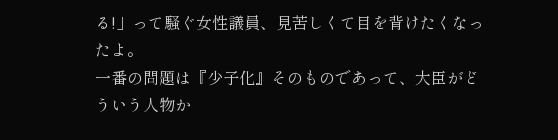る!」って騒ぐ女性議員、見苦しくて目を背けたくなったよ。
一番の問題は『少子化』そのものであって、大臣がどういう人物か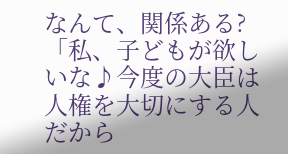なんて、関係ある?
「私、子どもが欲しいな♪今度の大臣は人権を大切にする人だから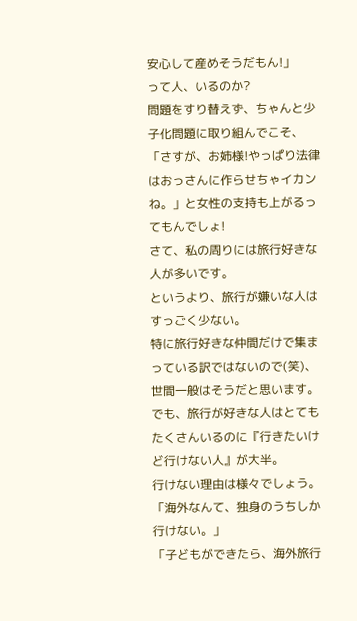安心して産めそうだもん!」
って人、いるのか?
問題をすり替えず、ちゃんと少子化問題に取り組んでこそ、
「さすが、お姉様!やっぱり法律はおっさんに作らせちゃイカンね。」と女性の支持も上がるってもんでしょ!
さて、私の周りには旅行好きな人が多いです。
というより、旅行が嫌いな人はすっごく少ない。
特に旅行好きな仲間だけで集まっている訳ではないので(笑)、世間一般はそうだと思います。
でも、旅行が好きな人はとてもたくさんいるのに『行きたいけど行けない人』が大半。
行けない理由は様々でしょう。
「海外なんて、独身のうちしか行けない。」
「子どもができたら、海外旅行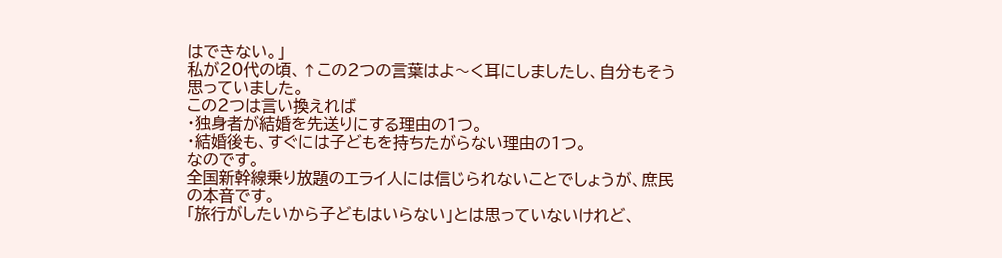はできない。」
私が20代の頃、↑この2つの言葉はよ〜く耳にしましたし、自分もそう思っていました。
この2つは言い換えれば
・独身者が結婚を先送りにする理由の1つ。
・結婚後も、すぐには子どもを持ちたがらない理由の1つ。
なのです。
全国新幹線乗り放題のエライ人には信じられないことでしょうが、庶民の本音です。
「旅行がしたいから子どもはいらない」とは思っていないけれど、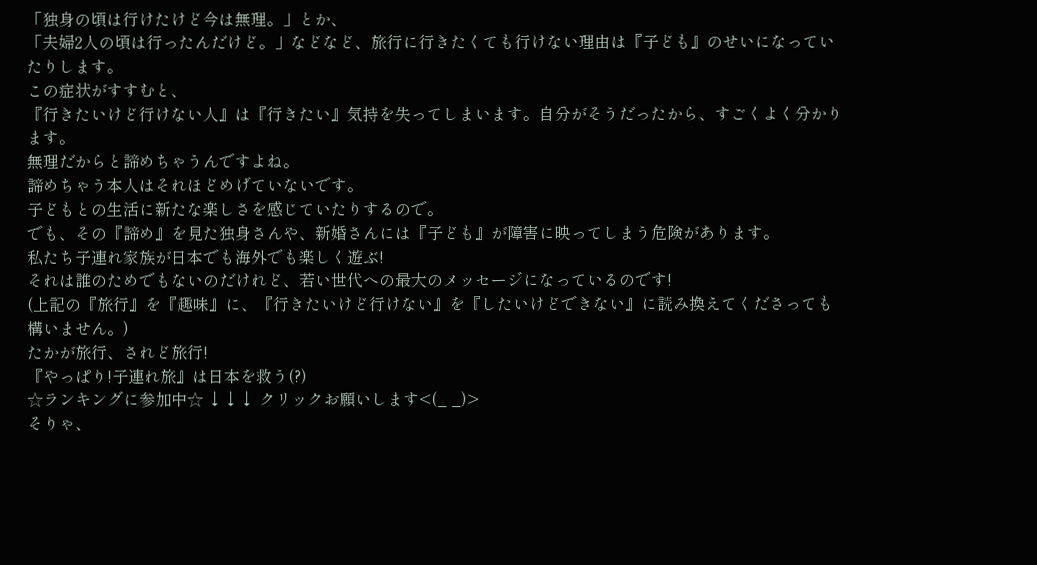「独身の頃は行けたけど今は無理。」とか、
「夫婦2人の頃は行ったんだけど。」などなど、旅行に行きたくても行けない理由は『子ども』のせいになっていたりします。
この症状がすすむと、
『行きたいけど行けない人』は『行きたい』気持を失ってしまいます。自分がそうだったから、すごくよく分かります。
無理だからと諦めちゃうんですよね。
諦めちゃう本人はそれほどめげていないです。
子どもとの生活に新たな楽しさを感じていたりするので。
でも、その『諦め』を見た独身さんや、新婚さんには『子ども』が障害に映ってしまう危険があります。
私たち子連れ家族が日本でも海外でも楽しく遊ぶ!
それは誰のためでもないのだけれど、若い世代への最大のメッセージになっているのです!
(上記の『旅行』を『趣味』に、『行きたいけど行けない』を『したいけどできない』に読み換えてくださっても構いません。)
たかが旅行、されど旅行!
『やっぱり!子連れ旅』は日本を救う(?)
☆ランキングに参加中☆ ↓↓↓ クリックお願いします<(_ _)>
そりゃ、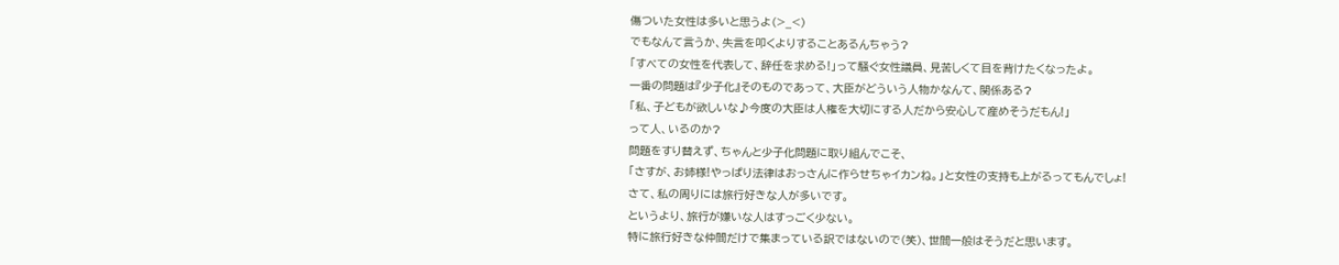傷ついた女性は多いと思うよ(>_<)
でもなんて言うか、失言を叩くよりすることあるんちゃう?
「すべての女性を代表して、辞任を求める!」って騒ぐ女性議員、見苦しくて目を背けたくなったよ。
一番の問題は『少子化』そのものであって、大臣がどういう人物かなんて、関係ある?
「私、子どもが欲しいな♪今度の大臣は人権を大切にする人だから安心して産めそうだもん!」
って人、いるのか?
問題をすり替えず、ちゃんと少子化問題に取り組んでこそ、
「さすが、お姉様!やっぱり法律はおっさんに作らせちゃイカンね。」と女性の支持も上がるってもんでしょ!
さて、私の周りには旅行好きな人が多いです。
というより、旅行が嫌いな人はすっごく少ない。
特に旅行好きな仲間だけで集まっている訳ではないので(笑)、世間一般はそうだと思います。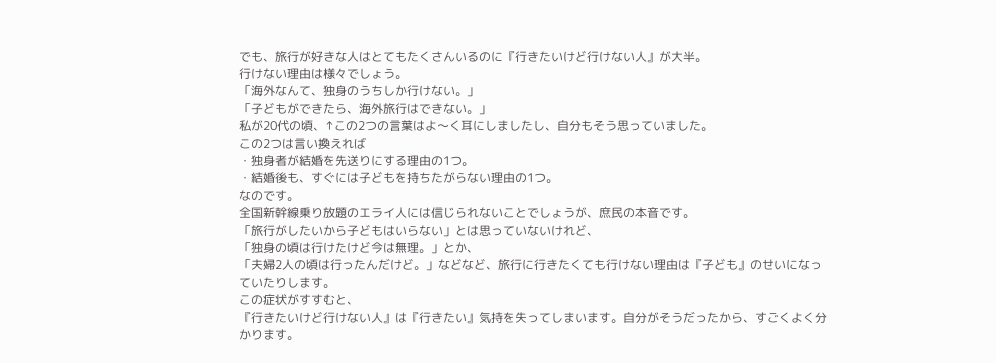でも、旅行が好きな人はとてもたくさんいるのに『行きたいけど行けない人』が大半。
行けない理由は様々でしょう。
「海外なんて、独身のうちしか行けない。」
「子どもができたら、海外旅行はできない。」
私が20代の頃、↑この2つの言葉はよ〜く耳にしましたし、自分もそう思っていました。
この2つは言い換えれば
・独身者が結婚を先送りにする理由の1つ。
・結婚後も、すぐには子どもを持ちたがらない理由の1つ。
なのです。
全国新幹線乗り放題のエライ人には信じられないことでしょうが、庶民の本音です。
「旅行がしたいから子どもはいらない」とは思っていないけれど、
「独身の頃は行けたけど今は無理。」とか、
「夫婦2人の頃は行ったんだけど。」などなど、旅行に行きたくても行けない理由は『子ども』のせいになっていたりします。
この症状がすすむと、
『行きたいけど行けない人』は『行きたい』気持を失ってしまいます。自分がそうだったから、すごくよく分かります。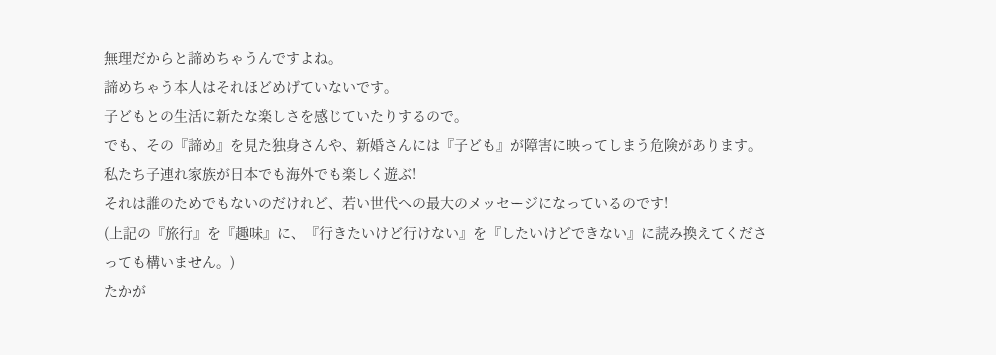無理だからと諦めちゃうんですよね。
諦めちゃう本人はそれほどめげていないです。
子どもとの生活に新たな楽しさを感じていたりするので。
でも、その『諦め』を見た独身さんや、新婚さんには『子ども』が障害に映ってしまう危険があります。
私たち子連れ家族が日本でも海外でも楽しく遊ぶ!
それは誰のためでもないのだけれど、若い世代への最大のメッセージになっているのです!
(上記の『旅行』を『趣味』に、『行きたいけど行けない』を『したいけどできない』に読み換えてくださっても構いません。)
たかが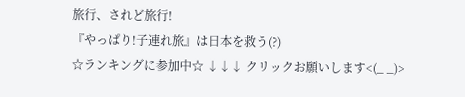旅行、されど旅行!
『やっぱり!子連れ旅』は日本を救う(?)
☆ランキングに参加中☆ ↓↓↓ クリックお願いします<(_ _)>